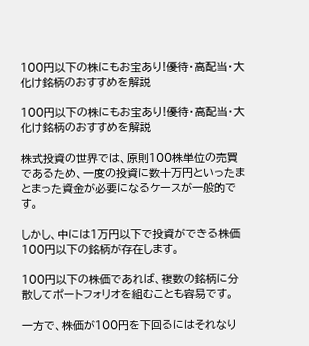100円以下の株にもお宝あり!優待・高配当・大化け銘柄のおすすめを解説

100円以下の株にもお宝あり!優待・高配当・大化け銘柄のおすすめを解説

株式投資の世界では、原則100株単位の売買であるため、一度の投資に数十万円といったまとまった資金が必要になるケースが一般的です。

しかし、中には1万円以下で投資ができる株価100円以下の銘柄が存在します。

100円以下の株価であれば、複数の銘柄に分散してポートフォリオを組むことも容易です。

一方で、株価が100円を下回るにはそれなり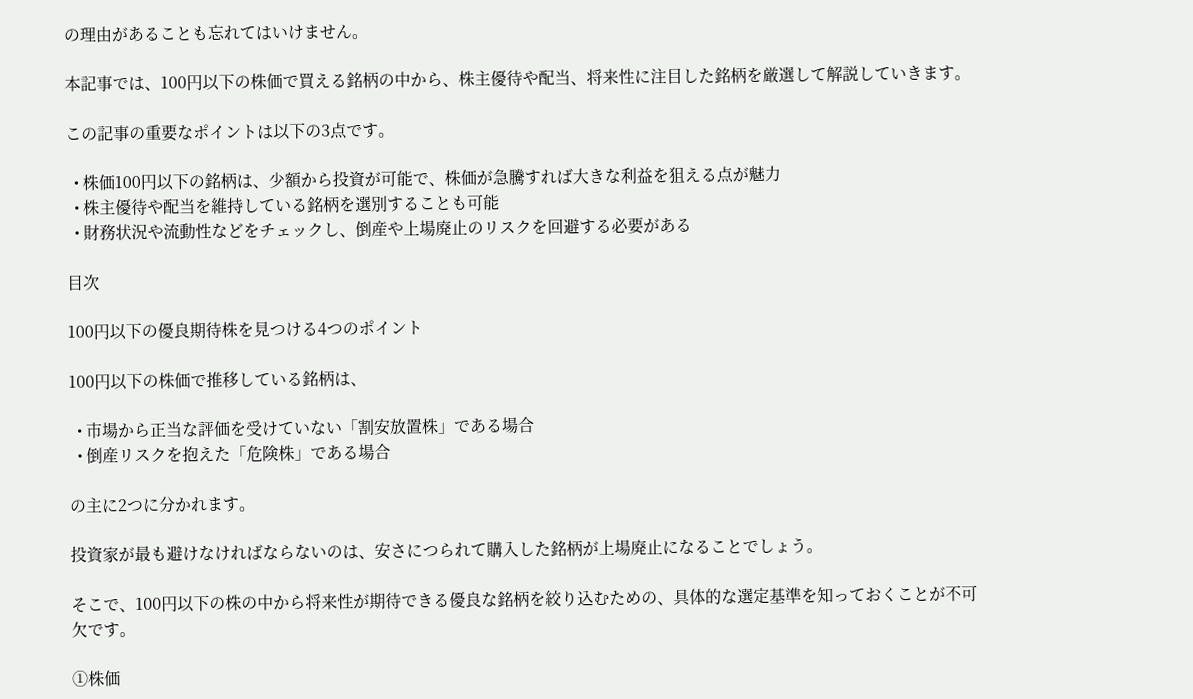の理由があることも忘れてはいけません。

本記事では、100円以下の株価で買える銘柄の中から、株主優待や配当、将来性に注目した銘柄を厳選して解説していきます。

この記事の重要なポイントは以下の3点です。

  • 株価100円以下の銘柄は、少額から投資が可能で、株価が急騰すれば大きな利益を狙える点が魅力
  • 株主優待や配当を維持している銘柄を選別することも可能
  • 財務状況や流動性などをチェックし、倒産や上場廃止のリスクを回避する必要がある

目次

100円以下の優良期待株を見つける4つのポイント

100円以下の株価で推移している銘柄は、

  • 市場から正当な評価を受けていない「割安放置株」である場合
  • 倒産リスクを抱えた「危険株」である場合

の主に2つに分かれます。

投資家が最も避けなければならないのは、安さにつられて購入した銘柄が上場廃止になることでしょう。

そこで、100円以下の株の中から将来性が期待できる優良な銘柄を絞り込むための、具体的な選定基準を知っておくことが不可欠です。

①株価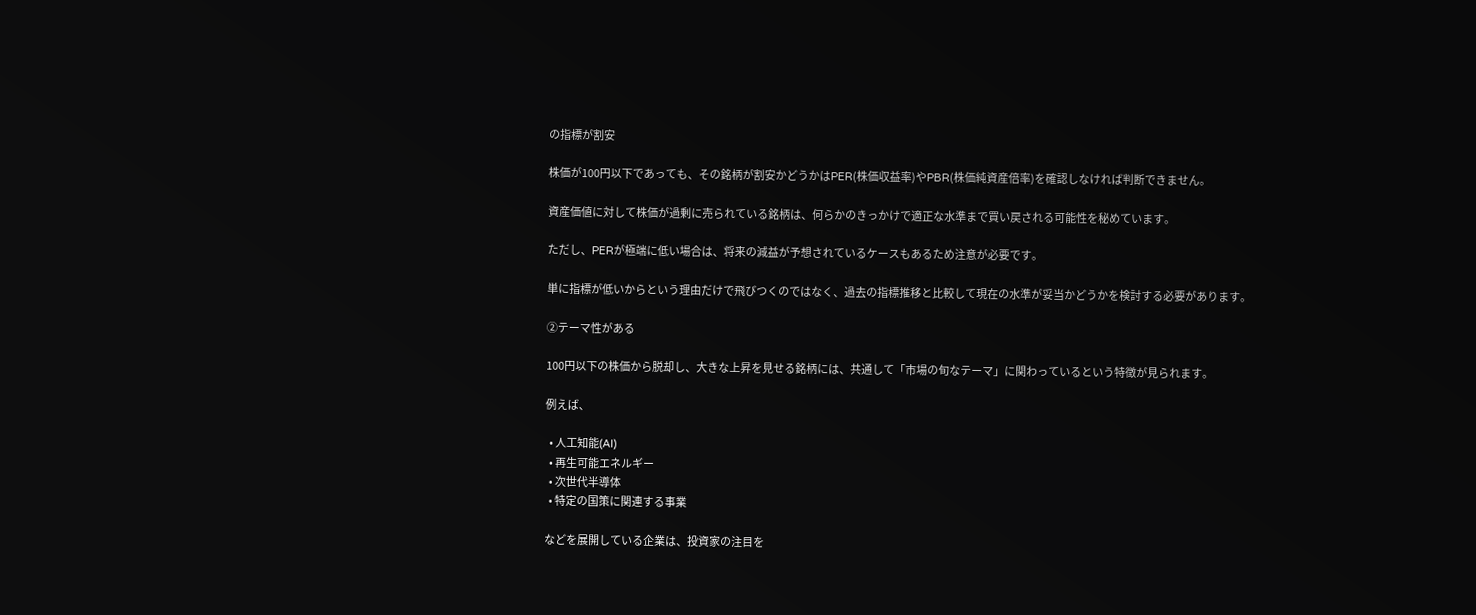の指標が割安

株価が100円以下であっても、その銘柄が割安かどうかはPER(株価収益率)やPBR(株価純資産倍率)を確認しなければ判断できません。

資産価値に対して株価が過剰に売られている銘柄は、何らかのきっかけで適正な水準まで買い戻される可能性を秘めています。

ただし、PERが極端に低い場合は、将来の減益が予想されているケースもあるため注意が必要です。

単に指標が低いからという理由だけで飛びつくのではなく、過去の指標推移と比較して現在の水準が妥当かどうかを検討する必要があります。

②テーマ性がある

100円以下の株価から脱却し、大きな上昇を見せる銘柄には、共通して「市場の旬なテーマ」に関わっているという特徴が見られます。

例えば、

  • 人工知能(AI)
  • 再生可能エネルギー
  • 次世代半導体
  • 特定の国策に関連する事業

などを展開している企業は、投資家の注目を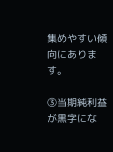集めやすい傾向にあります。

③当期純利益が黒字にな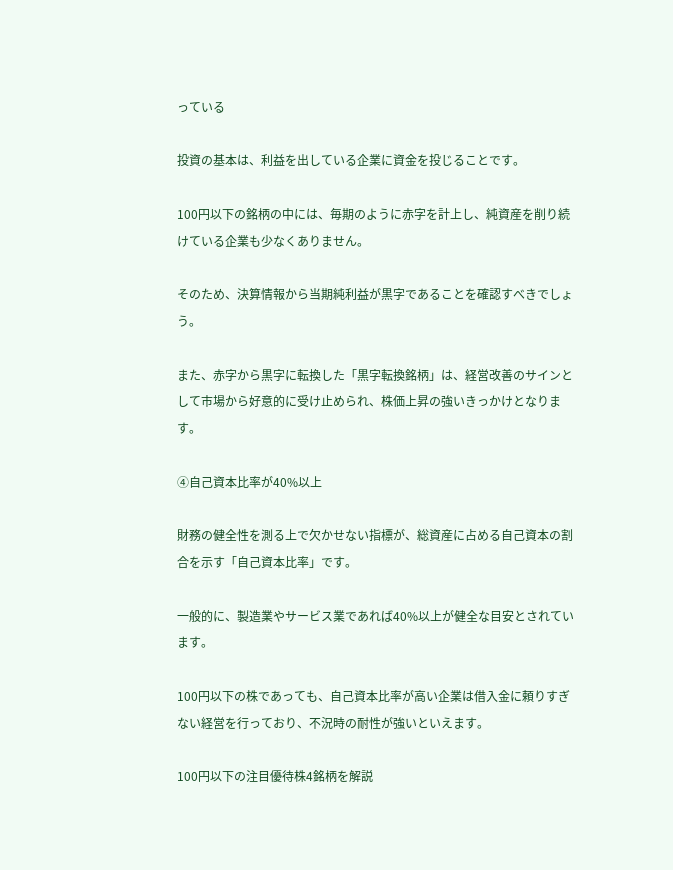っている

投資の基本は、利益を出している企業に資金を投じることです。

100円以下の銘柄の中には、毎期のように赤字を計上し、純資産を削り続けている企業も少なくありません。

そのため、決算情報から当期純利益が黒字であることを確認すべきでしょう。

また、赤字から黒字に転換した「黒字転換銘柄」は、経営改善のサインとして市場から好意的に受け止められ、株価上昇の強いきっかけとなります。

④自己資本比率が40%以上

財務の健全性を測る上で欠かせない指標が、総資産に占める自己資本の割合を示す「自己資本比率」です。

一般的に、製造業やサービス業であれば40%以上が健全な目安とされています。

100円以下の株であっても、自己資本比率が高い企業は借入金に頼りすぎない経営を行っており、不況時の耐性が強いといえます。

100円以下の注目優待株4銘柄を解説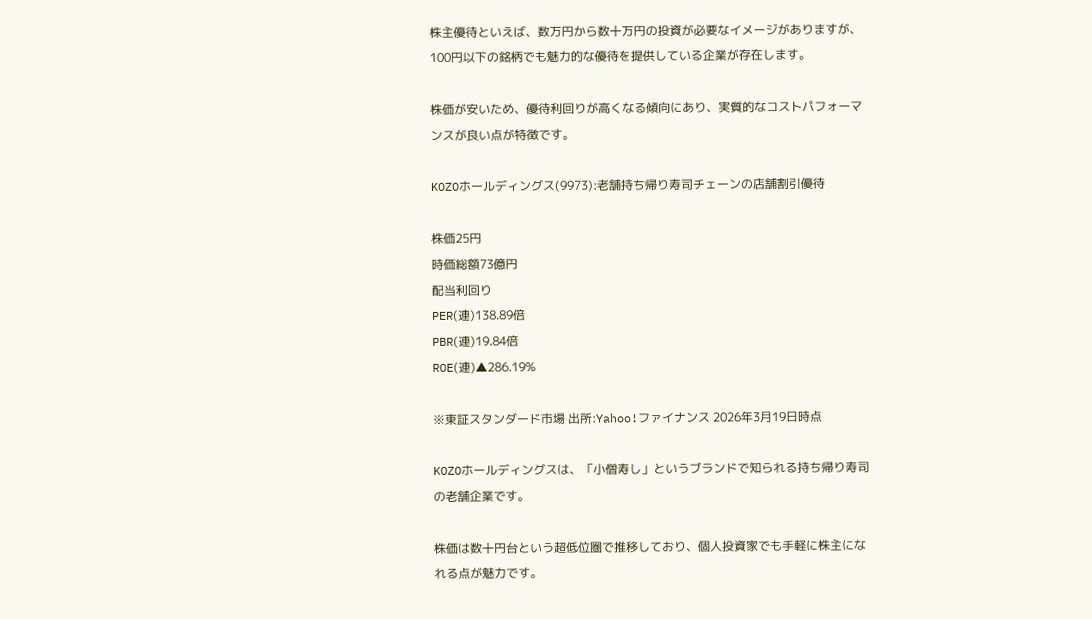株主優待といえば、数万円から数十万円の投資が必要なイメージがありますが、100円以下の銘柄でも魅力的な優待を提供している企業が存在します。

株価が安いため、優待利回りが高くなる傾向にあり、実質的なコストパフォーマンスが良い点が特徴です。

KOZOホールディングス(9973):老舗持ち帰り寿司チェーンの店舗割引優待

株価25円
時価総額73億円
配当利回り
PER(連)138.89倍
PBR(連)19.84倍
ROE(連)▲286.19%

※東証スタンダード市場 出所:Yahoo!ファイナンス 2026年3月19日時点

KOZOホールディングスは、「小僧寿し」というブランドで知られる持ち帰り寿司の老舗企業です。

株価は数十円台という超低位圏で推移しており、個人投資家でも手軽に株主になれる点が魅力です。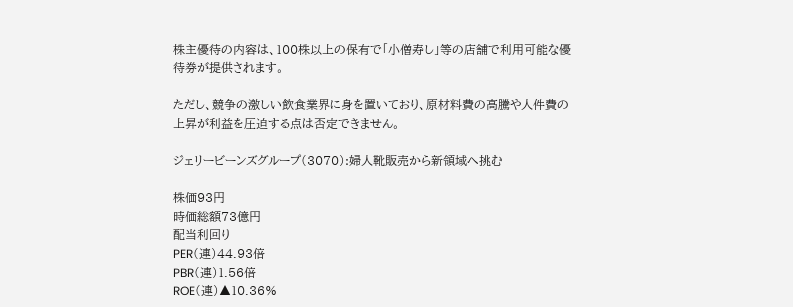株主優待の内容は、100株以上の保有で「小僧寿し」等の店舗で利用可能な優待券が提供されます。

ただし、競争の激しい飲食業界に身を置いており、原材料費の高騰や人件費の上昇が利益を圧迫する点は否定できません。

ジェリービーンズグループ(3070):婦人靴販売から新領域へ挑む

株価93円
時価総額73億円
配当利回り
PER(連)44.93倍
PBR(連)1.56倍
ROE(連)▲10.36%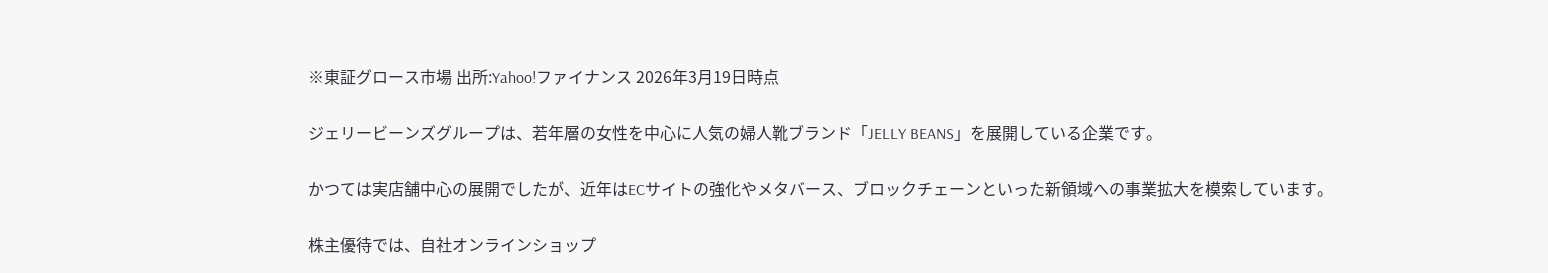※東証グロース市場 出所:Yahoo!ファイナンス 2026年3月19日時点

ジェリービーンズグループは、若年層の女性を中心に人気の婦人靴ブランド「JELLY BEANS」を展開している企業です。

かつては実店舗中心の展開でしたが、近年はECサイトの強化やメタバース、ブロックチェーンといった新領域への事業拡大を模索しています。

株主優待では、自社オンラインショップ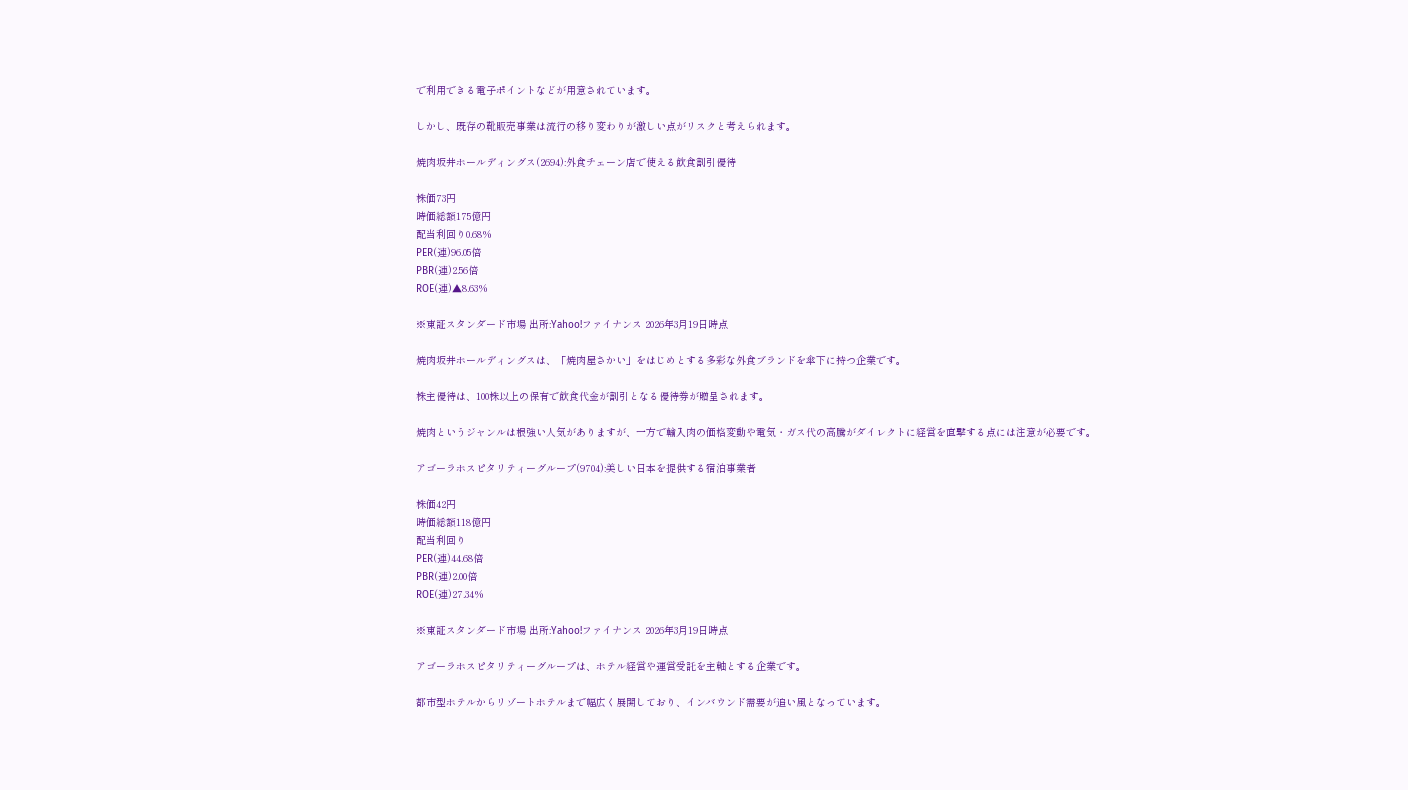で利用できる電子ポイントなどが用意されています。

しかし、既存の靴販売事業は流行の移り変わりが激しい点がリスクと考えられます。

焼肉坂井ホールディングス(2694):外食チェーン店で使える飲食割引優待

株価73円
時価総額175億円
配当利回り0.68%
PER(連)96.05倍
PBR(連)2.56倍
ROE(連)▲8.63%

※東証スタンダード市場 出所:Yahoo!ファイナンス 2026年3月19日時点

焼肉坂井ホールディングスは、「焼肉屋さかい」をはじめとする多彩な外食ブランドを傘下に持つ企業です。

株主優待は、100株以上の保有で飲食代金が割引となる優待券が贈呈されます。

焼肉というジャンルは根強い人気がありますが、一方で輸入肉の価格変動や電気・ガス代の高騰がダイレクトに経営を直撃する点には注意が必要です。

アゴーラホスピタリティーグループ(9704):美しい日本を提供する宿泊事業者

株価42円
時価総額118億円
配当利回り
PER(連)44.68倍
PBR(連)2.00倍
ROE(連)27.34%

※東証スタンダード市場 出所:Yahoo!ファイナンス 2026年3月19日時点

アゴーラホスピタリティーグループは、ホテル経営や運営受託を主軸とする企業です。

都市型ホテルからリゾートホテルまで幅広く展開しており、インバウンド需要が追い風となっています。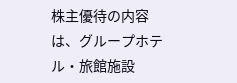株主優待の内容は、グループホテル・旅館施設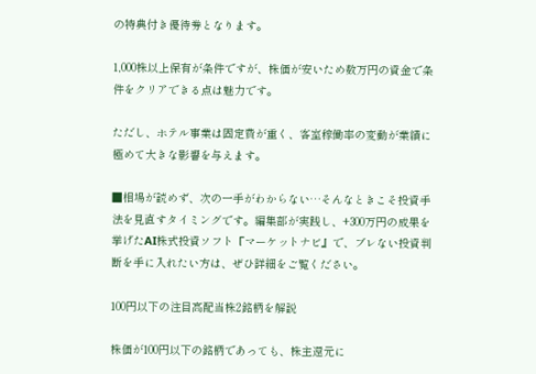の特典付き優待券となります。

1,000株以上保有が条件ですが、株価が安いため数万円の資金で条件をクリアできる点は魅力です。

ただし、ホテル事業は固定費が重く、客室稼働率の変動が業績に極めて大きな影響を与えます。

■相場が読めず、次の一手がわからない…そんなときこそ投資手法を見直すタイミングです。編集部が実践し、+300万円の成果を挙げたAI株式投資ソフト『マーケットナビ』で、ブレない投資判断を手に入れたい方は、ぜひ詳細をご覧ください。

100円以下の注目高配当株2銘柄を解説

株価が100円以下の銘柄であっても、株主還元に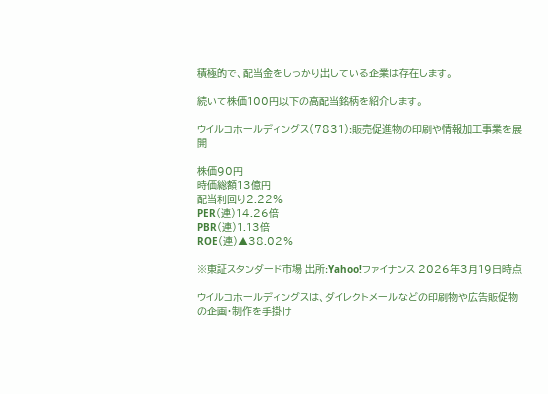積極的で、配当金をしっかり出している企業は存在します。

続いて株価100円以下の高配当銘柄を紹介します。

ウイルコホールディングス(7831):販売促進物の印刷や情報加工事業を展開

株価90円
時価総額13億円
配当利回り2.22%
PER(連)14.26倍
PBR(連)1.13倍
ROE(連)▲38.02%

※東証スタンダード市場 出所:Yahoo!ファイナンス 2026年3月19日時点

ウイルコホールディングスは、ダイレクトメールなどの印刷物や広告販促物の企画・制作を手掛け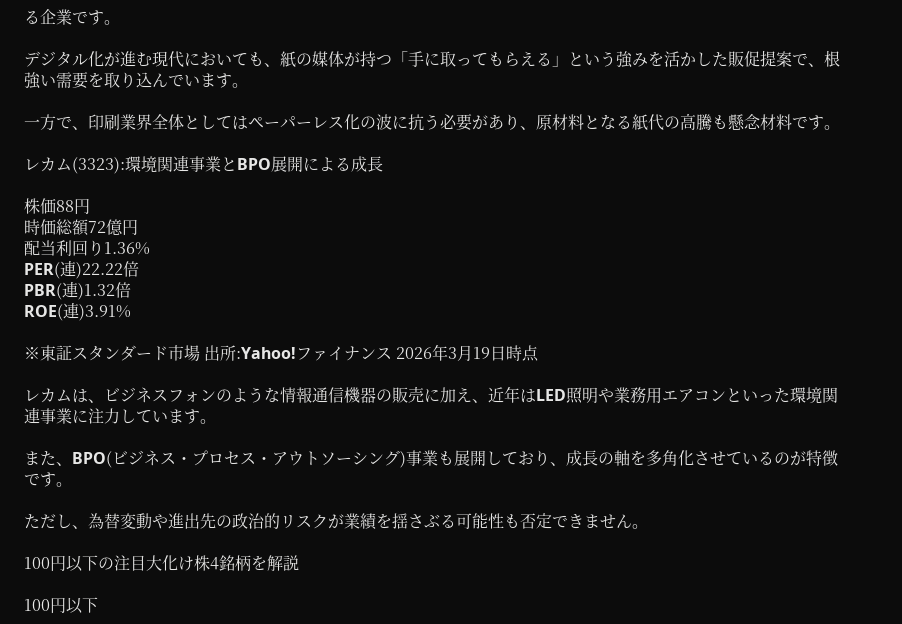る企業です。

デジタル化が進む現代においても、紙の媒体が持つ「手に取ってもらえる」という強みを活かした販促提案で、根強い需要を取り込んでいます。

一方で、印刷業界全体としてはペーパーレス化の波に抗う必要があり、原材料となる紙代の高騰も懸念材料です。

レカム(3323):環境関連事業とBPO展開による成長

株価88円
時価総額72億円
配当利回り1.36%
PER(連)22.22倍
PBR(連)1.32倍
ROE(連)3.91%

※東証スタンダード市場 出所:Yahoo!ファイナンス 2026年3月19日時点

レカムは、ビジネスフォンのような情報通信機器の販売に加え、近年はLED照明や業務用エアコンといった環境関連事業に注力しています。

また、BPO(ビジネス・プロセス・アウトソーシング)事業も展開しており、成長の軸を多角化させているのが特徴です。

ただし、為替変動や進出先の政治的リスクが業績を揺さぶる可能性も否定できません。

100円以下の注目大化け株4銘柄を解説

100円以下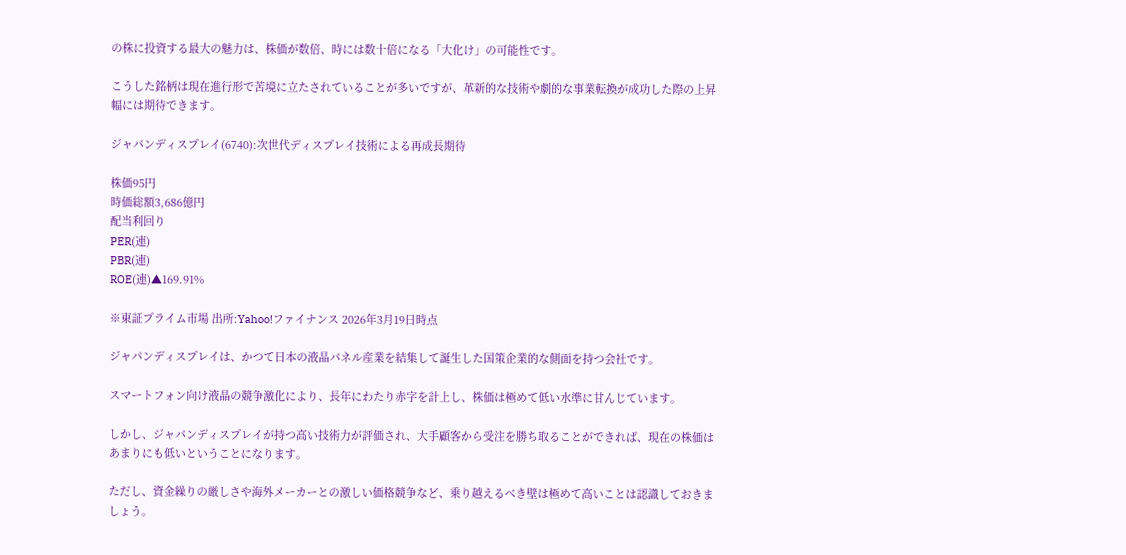の株に投資する最大の魅力は、株価が数倍、時には数十倍になる「大化け」の可能性です。

こうした銘柄は現在進行形で苦境に立たされていることが多いですが、革新的な技術や劇的な事業転換が成功した際の上昇幅には期待できます。

ジャパンディスプレイ(6740):次世代ディスプレイ技術による再成長期待

株価95円
時価総額3,686億円
配当利回り
PER(連)
PBR(連)
ROE(連)▲169.91%

※東証プライム市場 出所:Yahoo!ファイナンス 2026年3月19日時点

ジャパンディスプレイは、かつて日本の液晶パネル産業を結集して誕生した国策企業的な側面を持つ会社です。

スマートフォン向け液晶の競争激化により、長年にわたり赤字を計上し、株価は極めて低い水準に甘んじています。

しかし、ジャパンディスプレイが持つ高い技術力が評価され、大手顧客から受注を勝ち取ることができれば、現在の株価はあまりにも低いということになります。

ただし、資金繰りの厳しさや海外メーカーとの激しい価格競争など、乗り越えるべき壁は極めて高いことは認識しておきましょう。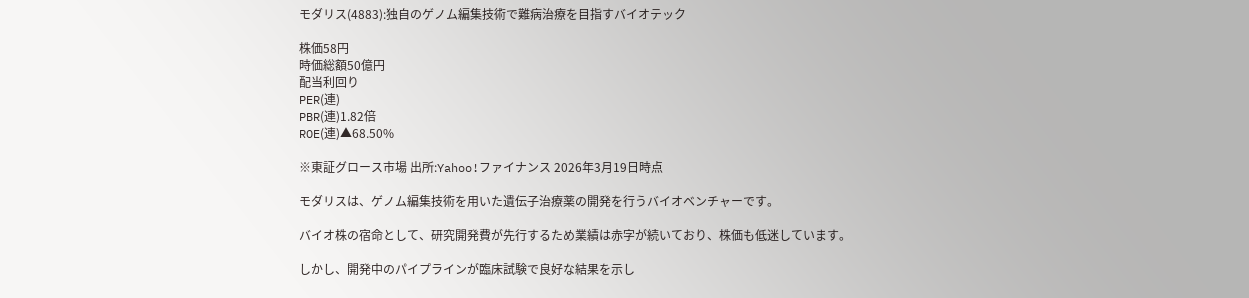モダリス(4883):独自のゲノム編集技術で難病治療を目指すバイオテック

株価58円
時価総額50億円
配当利回り
PER(連)
PBR(連)1.82倍
ROE(連)▲68.50%

※東証グロース市場 出所:Yahoo!ファイナンス 2026年3月19日時点

モダリスは、ゲノム編集技術を用いた遺伝子治療薬の開発を行うバイオベンチャーです。

バイオ株の宿命として、研究開発費が先行するため業績は赤字が続いており、株価も低迷しています。

しかし、開発中のパイプラインが臨床試験で良好な結果を示し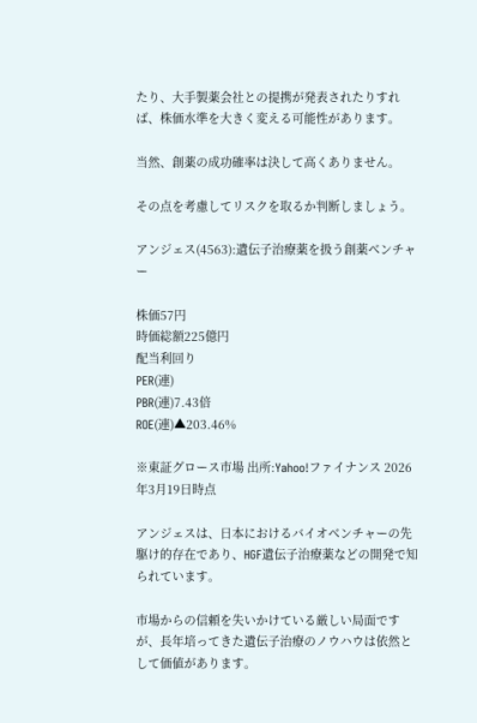たり、大手製薬会社との提携が発表されたりすれば、株価水準を大きく変える可能性があります。

当然、創薬の成功確率は決して高くありません。

その点を考慮してリスクを取るか判断しましょう。

アンジェス(4563):遺伝子治療薬を扱う創薬ベンチャー

株価57円
時価総額225億円
配当利回り
PER(連)
PBR(連)7.43倍
ROE(連)▲203.46%

※東証グロース市場 出所:Yahoo!ファイナンス 2026年3月19日時点

アンジェスは、日本におけるバイオベンチャーの先駆け的存在であり、HGF遺伝子治療薬などの開発で知られています。

市場からの信頼を失いかけている厳しい局面ですが、長年培ってきた遺伝子治療のノウハウは依然として価値があります。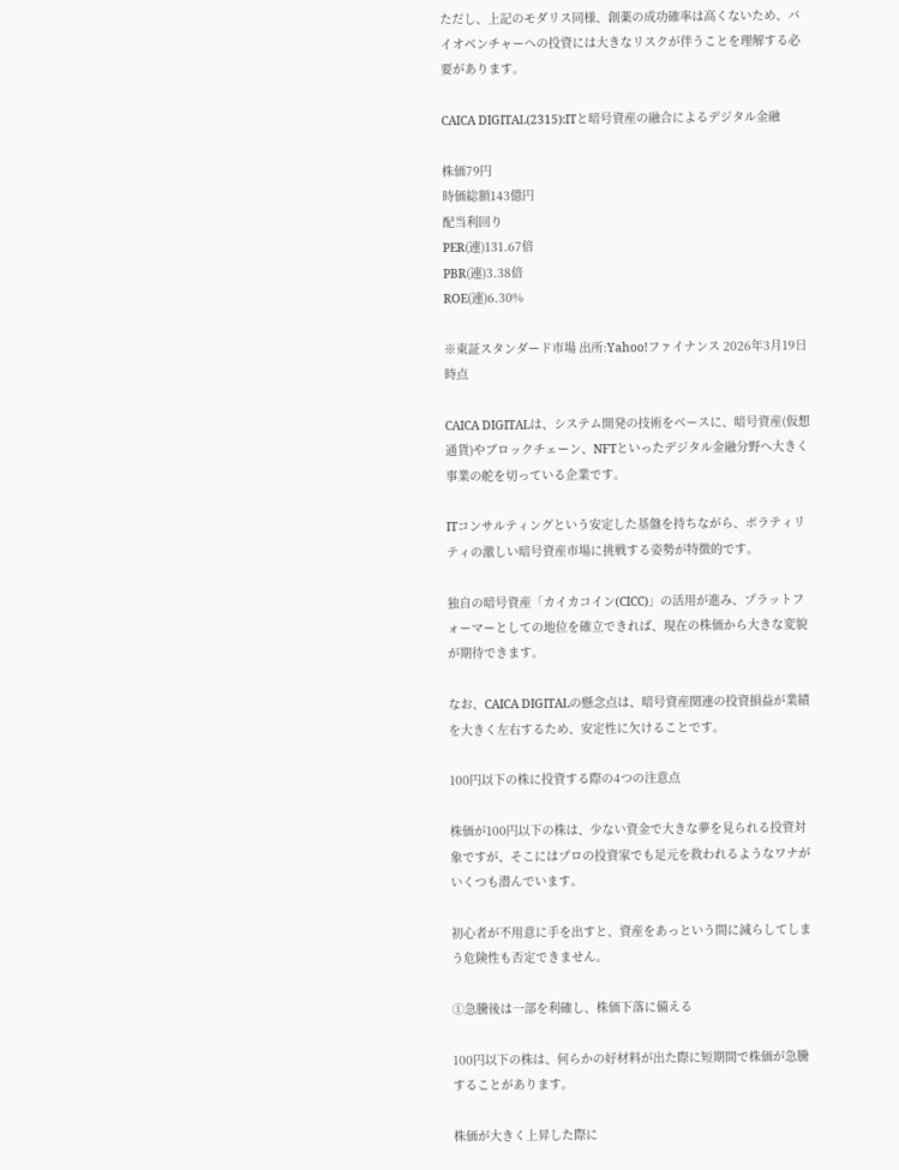ただし、上記のモダリス同様、創薬の成功確率は高くないため、バイオベンチャーへの投資には大きなリスクが伴うことを理解する必要があります。

CAICA DIGITAL(2315):ITと暗号資産の融合によるデジタル金融

株価79円
時価総額143億円
配当利回り
PER(連)131.67倍
PBR(連)3.38倍
ROE(連)6.30%

※東証スタンダード市場 出所:Yahoo!ファイナンス 2026年3月19日時点

CAICA DIGITALは、システム開発の技術をベースに、暗号資産(仮想通貨)やブロックチェーン、NFTといったデジタル金融分野へ大きく事業の舵を切っている企業です。

ITコンサルティングという安定した基盤を持ちながら、ボラティリティの激しい暗号資産市場に挑戦する姿勢が特徴的です。

独自の暗号資産「カイカコイン(CICC)」の活用が進み、プラットフォーマーとしての地位を確立できれば、現在の株価から大きな変貌が期待できます。

なお、CAICA DIGITALの懸念点は、暗号資産関連の投資損益が業績を大きく左右するため、安定性に欠けることです。

100円以下の株に投資する際の4つの注意点

株価が100円以下の株は、少ない資金で大きな夢を見られる投資対象ですが、そこにはプロの投資家でも足元を救われるようなワナがいくつも潜んでいます。

初心者が不用意に手を出すと、資産をあっという間に減らしてしまう危険性も否定できません。

①急騰後は一部を利確し、株価下落に備える

100円以下の株は、何らかの好材料が出た際に短期間で株価が急騰することがあります。

株価が大きく上昇した際に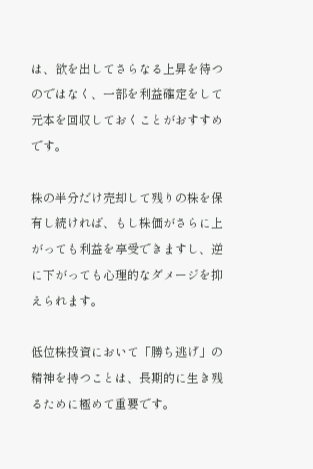は、欲を出してさらなる上昇を待つのではなく、一部を利益確定をして元本を回収しておくことがおすすめです。

株の半分だけ売却して残りの株を保有し続ければ、もし株価がさらに上がっても利益を享受できますし、逆に下がっても心理的なダメージを抑えられます。

低位株投資において「勝ち逃げ」の精神を持つことは、長期的に生き残るために極めて重要です。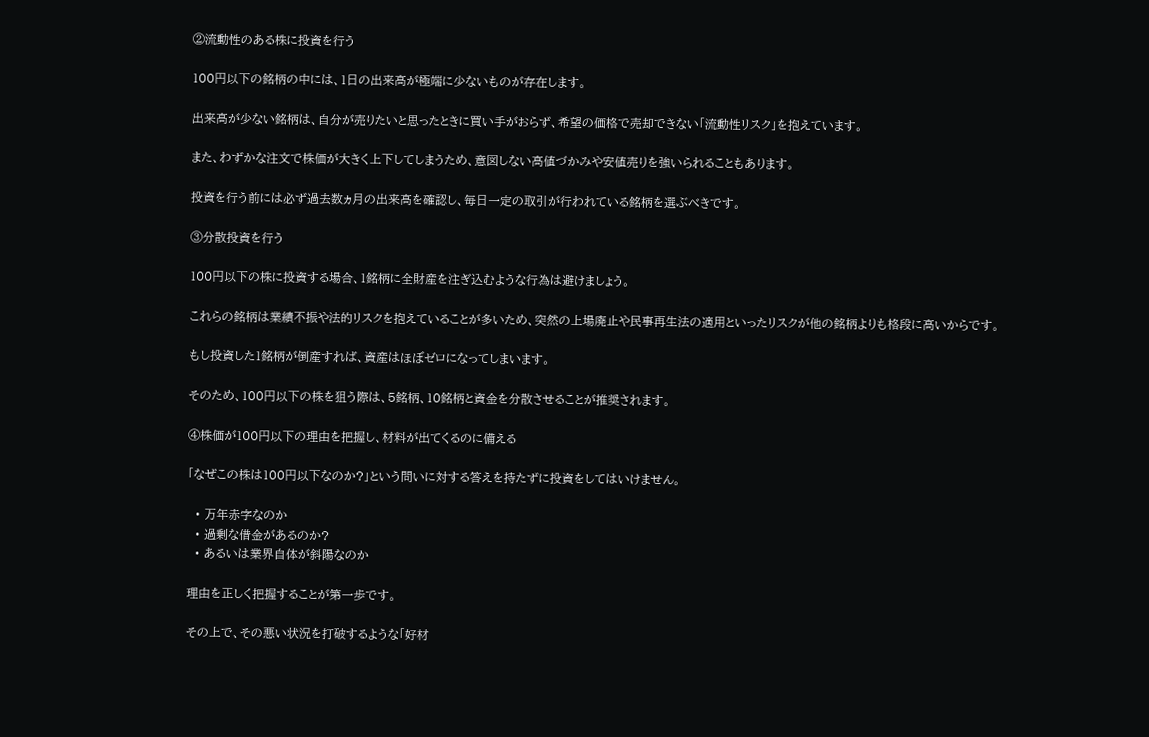②流動性のある株に投資を行う

100円以下の銘柄の中には、1日の出来高が極端に少ないものが存在します。

出来高が少ない銘柄は、自分が売りたいと思ったときに買い手がおらず、希望の価格で売却できない「流動性リスク」を抱えています。

また、わずかな注文で株価が大きく上下してしまうため、意図しない高値づかみや安値売りを強いられることもあります。

投資を行う前には必ず過去数ヵ月の出来高を確認し、毎日一定の取引が行われている銘柄を選ぶべきです。

③分散投資を行う

100円以下の株に投資する場合、1銘柄に全財産を注ぎ込むような行為は避けましょう。

これらの銘柄は業績不振や法的リスクを抱えていることが多いため、突然の上場廃止や民事再生法の適用といったリスクが他の銘柄よりも格段に高いからです。

もし投資した1銘柄が倒産すれば、資産はほぼゼロになってしまいます。

そのため、100円以下の株を狙う際は、5銘柄、10銘柄と資金を分散させることが推奨されます。

④株価が100円以下の理由を把握し、材料が出てくるのに備える

「なぜこの株は100円以下なのか?」という問いに対する答えを持たずに投資をしてはいけません。

  • 万年赤字なのか
  • 過剰な借金があるのか?
  • あるいは業界自体が斜陽なのか

理由を正しく把握することが第一歩です。

その上で、その悪い状況を打破するような「好材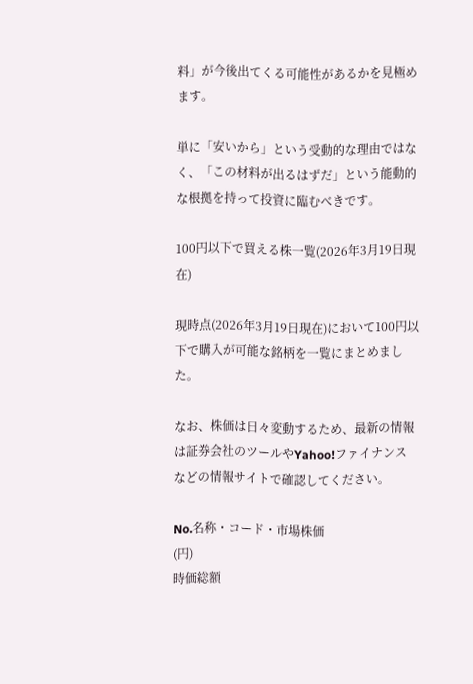料」が今後出てくる可能性があるかを見極めます。

単に「安いから」という受動的な理由ではなく、「この材料が出るはずだ」という能動的な根拠を持って投資に臨むべきです。

100円以下で買える株一覧(2026年3月19日現在)

現時点(2026年3月19日現在)において100円以下で購入が可能な銘柄を一覧にまとめました。

なお、株価は日々変動するため、最新の情報は証券会社のツールやYahoo!ファイナンスなどの情報サイトで確認してください。

No.名称・コード・市場株価
(円)
時価総額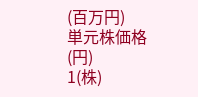(百万円)
単元株価格
(円)
1(株)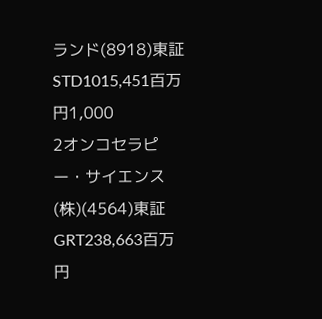ランド(8918)東証STD1015,451百万円1,000
2オンコセラピー・サイエンス(株)(4564)東証GRT238,663百万円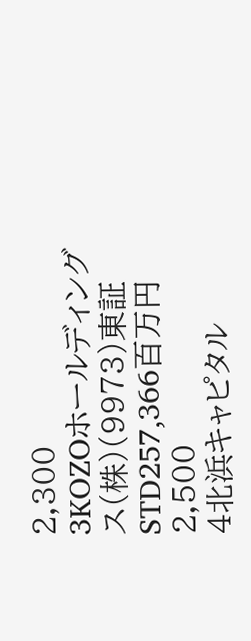2,300
3KOZOホールディングス(株)(9973)東証STD257,366百万円2,500
4北浜キャピタル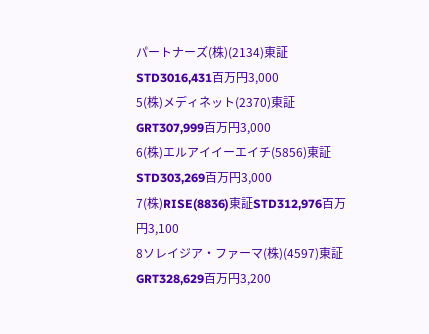パートナーズ(株)(2134)東証STD3016,431百万円3,000
5(株)メディネット(2370)東証GRT307,999百万円3,000
6(株)エルアイイーエイチ(5856)東証STD303,269百万円3,000
7(株)RISE(8836)東証STD312,976百万円3,100
8ソレイジア・ファーマ(株)(4597)東証GRT328,629百万円3,200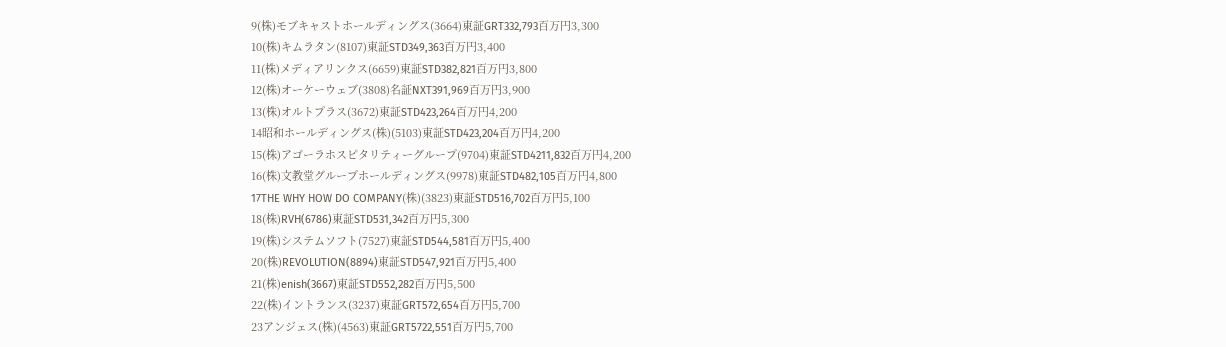9(株)モブキャストホールディングス(3664)東証GRT332,793百万円3,300
10(株)キムラタン(8107)東証STD349,363百万円3,400
11(株)メディアリンクス(6659)東証STD382,821百万円3,800
12(株)オーケーウェブ(3808)名証NXT391,969百万円3,900
13(株)オルトプラス(3672)東証STD423,264百万円4,200
14昭和ホールディングス(株)(5103)東証STD423,204百万円4,200
15(株)アゴーラホスピタリティーグループ(9704)東証STD4211,832百万円4,200
16(株)文教堂グループホールディングス(9978)東証STD482,105百万円4,800
17THE WHY HOW DO COMPANY(株)(3823)東証STD516,702百万円5,100
18(株)RVH(6786)東証STD531,342百万円5,300
19(株)システムソフト(7527)東証STD544,581百万円5,400
20(株)REVOLUTION(8894)東証STD547,921百万円5,400
21(株)enish(3667)東証STD552,282百万円5,500
22(株)イントランス(3237)東証GRT572,654百万円5,700
23アンジェス(株)(4563)東証GRT5722,551百万円5,700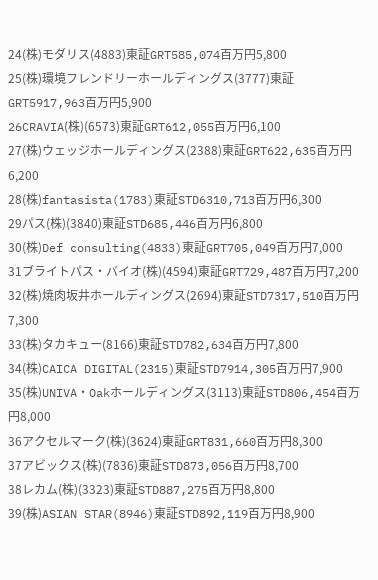24(株)モダリス(4883)東証GRT585,074百万円5,800
25(株)環境フレンドリーホールディングス(3777)東証GRT5917,963百万円5,900
26CRAVIA(株)(6573)東証GRT612,055百万円6,100
27(株)ウェッジホールディングス(2388)東証GRT622,635百万円6,200
28(株)fantasista(1783)東証STD6310,713百万円6,300
29パス(株)(3840)東証STD685,446百万円6,800
30(株)Def consulting(4833)東証GRT705,049百万円7,000
31ブライトパス・バイオ(株)(4594)東証GRT729,487百万円7,200
32(株)焼肉坂井ホールディングス(2694)東証STD7317,510百万円7,300
33(株)タカキュー(8166)東証STD782,634百万円7,800
34(株)CAICA DIGITAL(2315)東証STD7914,305百万円7,900
35(株)UNIVA・Oakホールディングス(3113)東証STD806,454百万円8,000
36アクセルマーク(株)(3624)東証GRT831,660百万円8,300
37アビックス(株)(7836)東証STD873,056百万円8,700
38レカム(株)(3323)東証STD887,275百万円8,800
39(株)ASIAN STAR(8946)東証STD892,119百万円8,900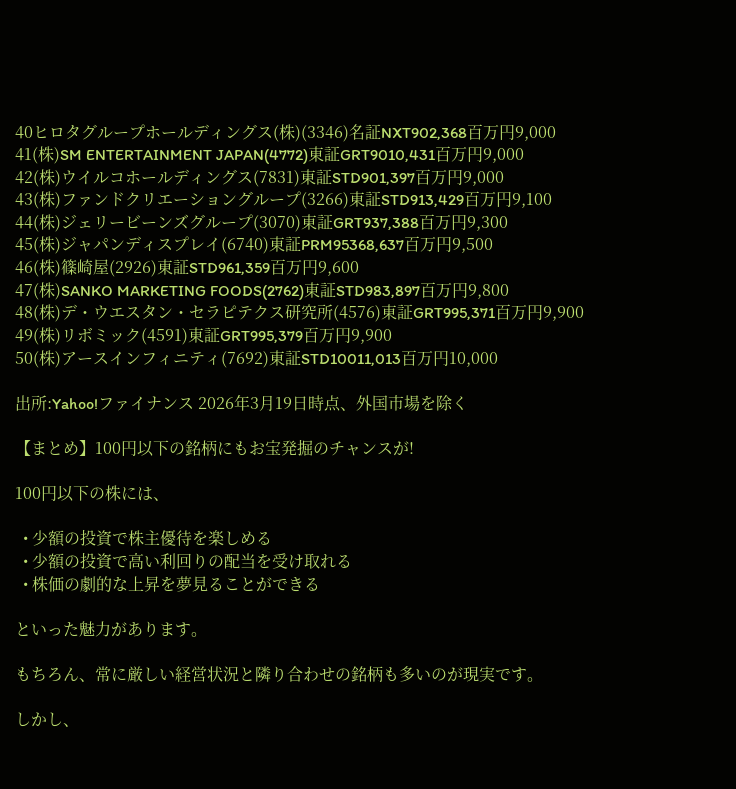40ヒロタグループホールディングス(株)(3346)名証NXT902,368百万円9,000
41(株)SM ENTERTAINMENT JAPAN(4772)東証GRT9010,431百万円9,000
42(株)ウイルコホールディングス(7831)東証STD901,397百万円9,000
43(株)ファンドクリエーショングループ(3266)東証STD913,429百万円9,100
44(株)ジェリービーンズグループ(3070)東証GRT937,388百万円9,300
45(株)ジャパンディスプレイ(6740)東証PRM95368,637百万円9,500
46(株)篠崎屋(2926)東証STD961,359百万円9,600
47(株)SANKO MARKETING FOODS(2762)東証STD983,897百万円9,800
48(株)デ・ウエスタン・セラピテクス研究所(4576)東証GRT995,371百万円9,900
49(株)リボミック(4591)東証GRT995,379百万円9,900
50(株)アースインフィニティ(7692)東証STD10011,013百万円10,000

出所:Yahoo!ファイナンス 2026年3月19日時点、外国市場を除く

【まとめ】100円以下の銘柄にもお宝発掘のチャンスが!

100円以下の株には、

  • 少額の投資で株主優待を楽しめる
  • 少額の投資で高い利回りの配当を受け取れる
  • 株価の劇的な上昇を夢見ることができる

といった魅力があります。

もちろん、常に厳しい経営状況と隣り合わせの銘柄も多いのが現実です。

しかし、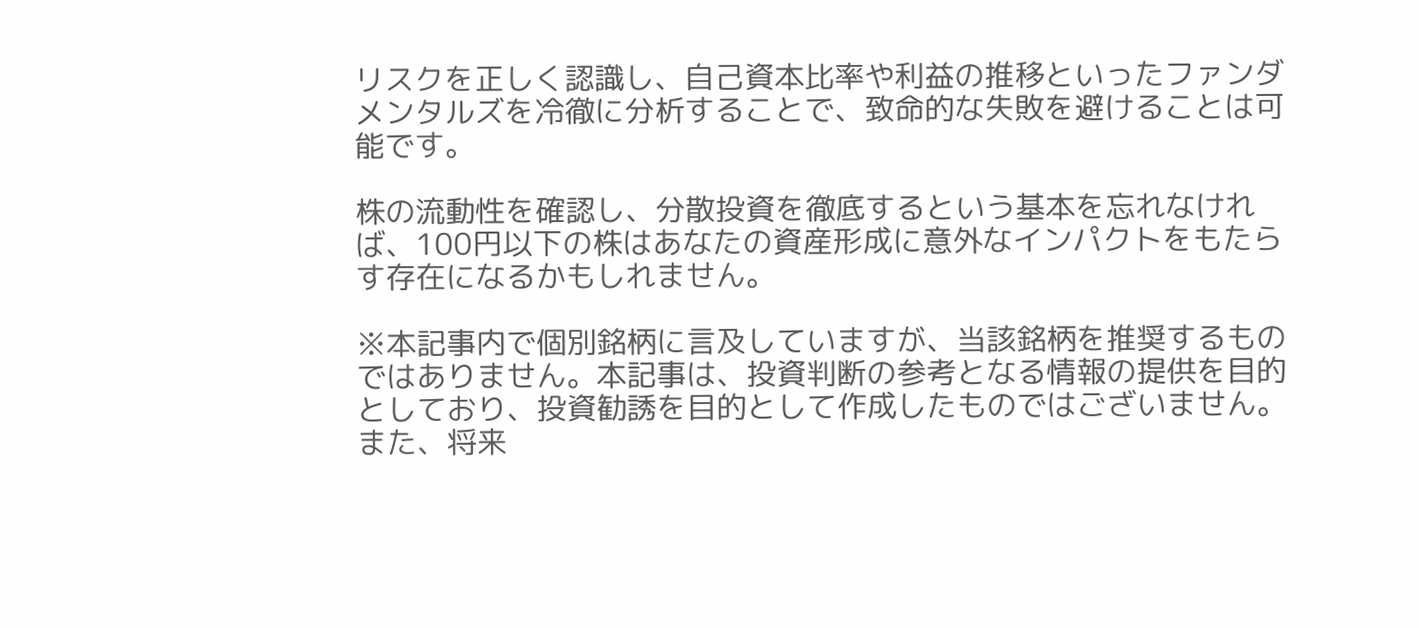リスクを正しく認識し、自己資本比率や利益の推移といったファンダメンタルズを冷徹に分析することで、致命的な失敗を避けることは可能です。

株の流動性を確認し、分散投資を徹底するという基本を忘れなければ、100円以下の株はあなたの資産形成に意外なインパクトをもたらす存在になるかもしれません。

※本記事内で個別銘柄に言及していますが、当該銘柄を推奨するものではありません。本記事は、投資判断の参考となる情報の提供を目的としており、投資勧誘を目的として作成したものではございません。また、将来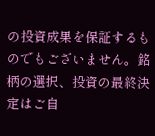の投資成果を保証するものでもございません。銘柄の選択、投資の最終決定はご自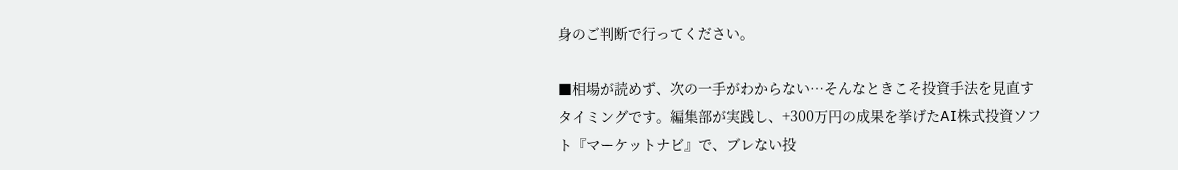身のご判断で行ってください。

■相場が読めず、次の一手がわからない…そんなときこそ投資手法を見直すタイミングです。編集部が実践し、+300万円の成果を挙げたAI株式投資ソフト『マーケットナビ』で、ブレない投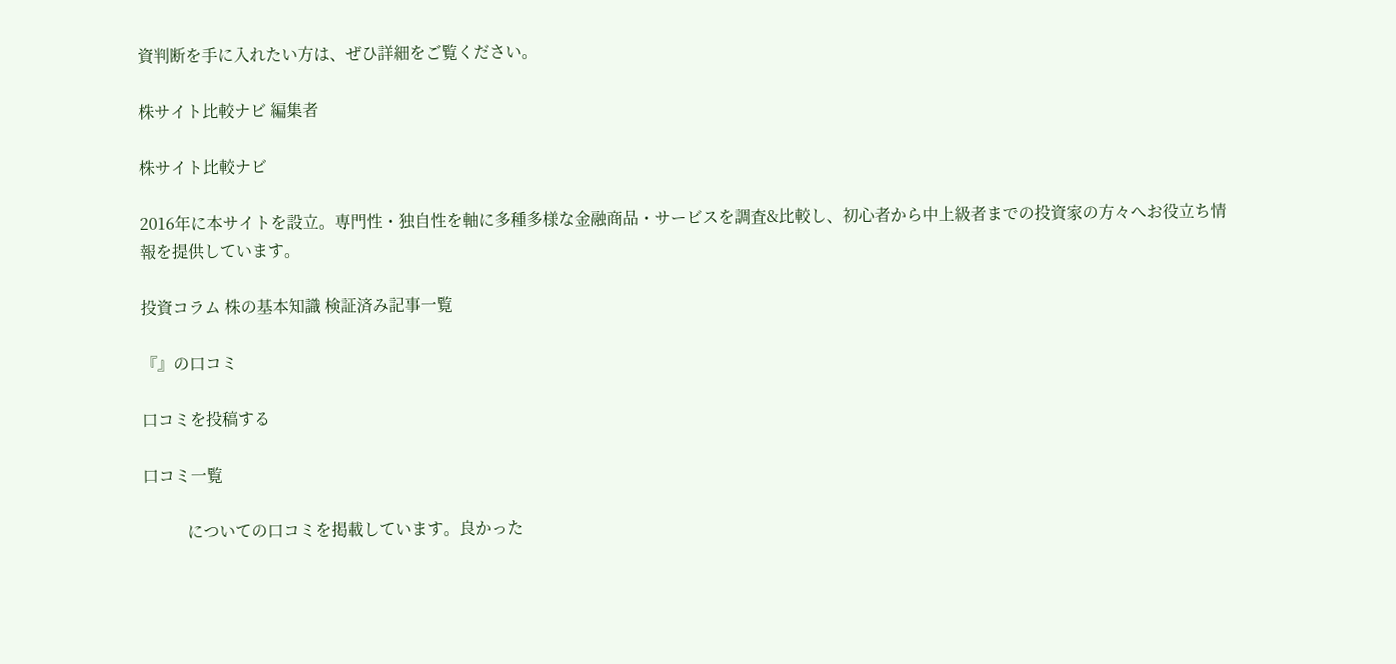資判断を手に入れたい方は、ぜひ詳細をご覧ください。

株サイト比較ナビ 編集者

株サイト比較ナビ

2016年に本サイトを設立。専門性・独自性を軸に多種多様な金融商品・サービスを調査&比較し、初心者から中上級者までの投資家の方々へお役立ち情報を提供しています。

投資コラム 株の基本知識 検証済み記事一覧

『』の口コミ

口コミを投稿する

口コミ一覧

           についての口コミを掲載しています。良かった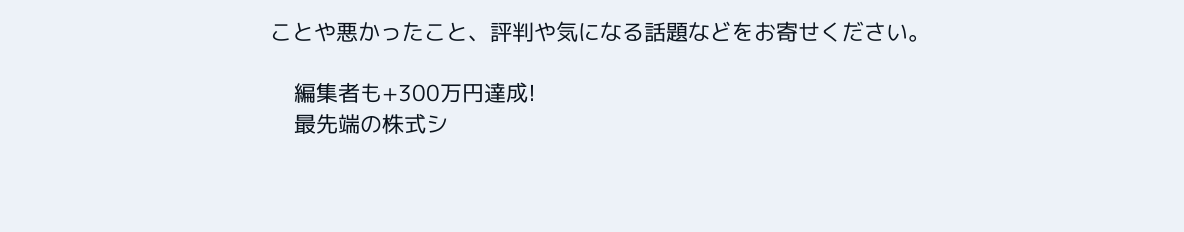ことや悪かったこと、評判や気になる話題などをお寄せください。

    編集者も+300万円達成!
    最先端の株式シ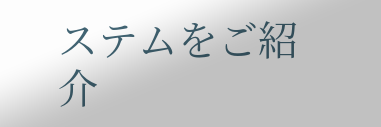ステムをご紹介